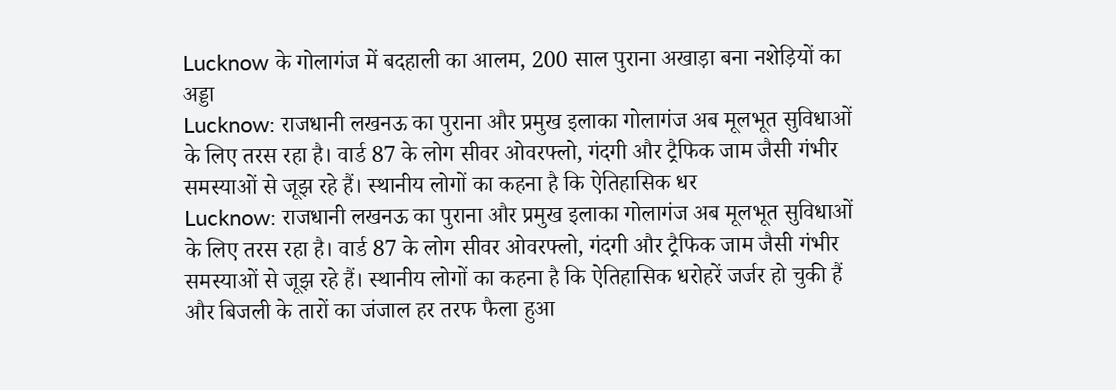Lucknow के गोलागंज में बदहाली का आलम, 200 साल पुराना अखाड़ा बना नशेड़ियों का अड्डा
Lucknow: राजधानी लखनऊ का पुराना और प्रमुख इलाका गोलागंज अब मूलभूत सुविधाओं के लिए तरस रहा है। वार्ड 87 के लोग सीवर ओवरफ्लो, गंदगी और ट्रैफिक जाम जैसी गंभीर समस्याओं से जूझ रहे हैं। स्थानीय लोगों का कहना है कि ऐतिहासिक धर
Lucknow: राजधानी लखनऊ का पुराना और प्रमुख इलाका गोलागंज अब मूलभूत सुविधाओं के लिए तरस रहा है। वार्ड 87 के लोग सीवर ओवरफ्लो, गंदगी और ट्रैफिक जाम जैसी गंभीर समस्याओं से जूझ रहे हैं। स्थानीय लोगों का कहना है कि ऐतिहासिक धरोहरें जर्जर हो चुकी हैं और बिजली के तारों का जंजाल हर तरफ फैला हुआ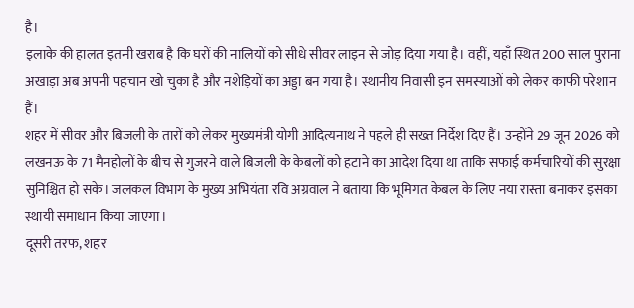है।
इलाके की हालत इतनी खराब है कि घरों की नालियों को सीधे सीवर लाइन से जोड़ दिया गया है। वहीं, यहाँ स्थित 200 साल पुराना अखाड़ा अब अपनी पहचान खो चुका है और नशेड़ियों का अड्डा बन गया है। स्थानीय निवासी इन समस्याओं को लेकर काफी परेशान हैं।
शहर में सीवर और बिजली के तारों को लेकर मुख्यमंत्री योगी आदित्यनाथ ने पहले ही सख्त निर्देश दिए हैं। उन्होंने 29 जून 2026 को लखनऊ के 71 मैनहोलों के बीच से गुजरने वाले बिजली के केबलों को हटाने का आदेश दिया था ताकि सफाई कर्मचारियों की सुरक्षा सुनिश्चित हो सके। जलकल विभाग के मुख्य अभियंता रवि अग्रवाल ने बताया कि भूमिगत केबल के लिए नया रास्ता बनाकर इसका स्थायी समाधान किया जाएगा।
दूसरी तरफ, शहर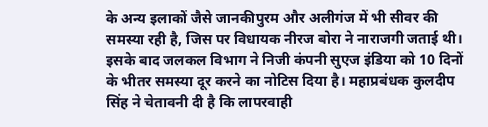के अन्य इलाकों जैसे जानकीपुरम और अलीगंज में भी सीवर की समस्या रही है, जिस पर विधायक नीरज बोरा ने नाराजगी जताई थी। इसके बाद जलकल विभाग ने निजी कंपनी सुएज इंडिया को 10 दिनों के भीतर समस्या दूर करने का नोटिस दिया है। महाप्रबंधक कुलदीप सिंह ने चेतावनी दी है कि लापरवाही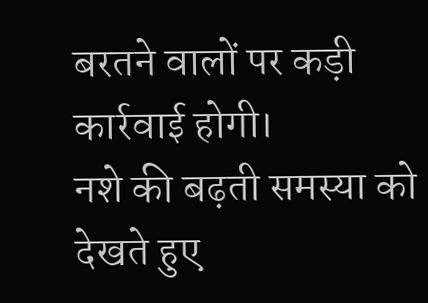बरतने वालों पर कड़ी कार्रवाई होगी।
नशे की बढ़ती समस्या को देखते हुए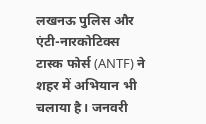लखनऊ पुलिस और एंटी-नारकोटिक्स टास्क फोर्स (ANTF) ने शहर में अभियान भी चलाया है। जनवरी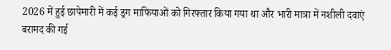2026 में हुई छापेमारी में कई ड्रग माफियाओं को गिरफ्तार किया गया था और भारी मात्रा में नशीली दवाएं बरामद की गई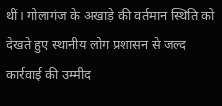थीं। गोलागंज के अखाड़े की वर्तमान स्थिति को देखते हुए स्थानीय लोग प्रशासन से जल्द कार्रवाई की उम्मीद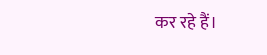कर रहे हैं।